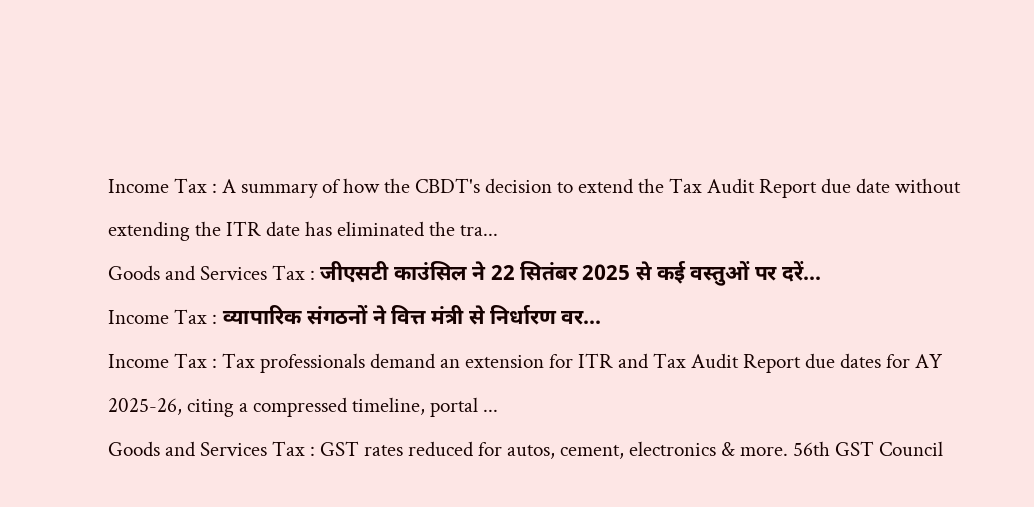Income Tax : A summary of how the CBDT's decision to extend the Tax Audit Report due date without extending the ITR date has eliminated the tra...
Goods and Services Tax : जीएसटी काउंसिल ने 22 सितंबर 2025 से कई वस्तुओं पर दरें...
Income Tax : व्यापारिक संगठनों ने वित्त मंत्री से निर्धारण वर...
Income Tax : Tax professionals demand an extension for ITR and Tax Audit Report due dates for AY 2025-26, citing a compressed timeline, portal ...
Goods and Services Tax : GST rates reduced for autos, cement, electronics & more. 56th GST Council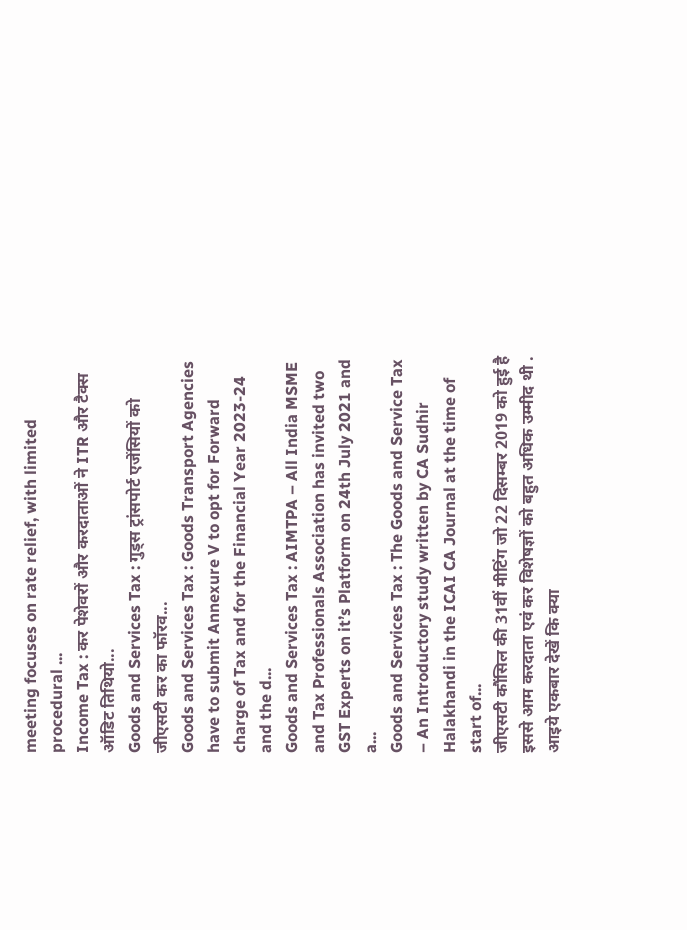meeting focuses on rate relief, with limited procedural ...
Income Tax : कर पेशेवरों और करदाताओं ने ITR और टैक्स ऑडिट तिथियो...
Goods and Services Tax : गुड्स ट्रांसपोर्ट एजेंसियों को जीएसटी कर का फॉरव...
Goods and Services Tax : Goods Transport Agencies have to submit Annexure V to opt for Forward charge of Tax and for the Financial Year 2023-24 and the d...
Goods and Services Tax : AIMTPA – All India MSME and Tax Professionals Association has invited two GST Experts on it’s Platform on 24th July 2021 and a...
Goods and Services Tax : The Goods and Service Tax – An Introductory study written by CA Sudhir Halakhandi in the ICAI CA Journal at the time of start of...
जीएसटी कौंसिल की 31वीं मीटिंग जो 22 दिसम्बर 2019 को हुई है इससे आम करदाता एवं कर विशेषज्ञों को बहुत अधिक उम्मीद थी . आइये एकबार देखें कि क्या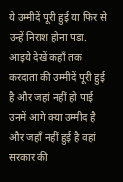ये उम्मीदें पूरी हुई या फिर से उन्हें निराश होना पडा. आइये देखें कहाँ तक करदाता की उम्मीदें पूरी हुई है और जहां नहीं हो पाई उनमें आगे क्या उम्मीद है और जहाँ नहीं हुई है वहां सरकार की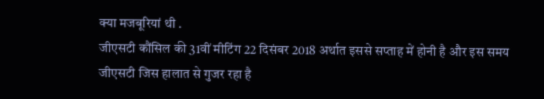क्या मजबूरियां थी .
जीएसटी कौंसिल की 31वीं मीटिंग 22 दिसंबर 2018 अर्थात इससे सप्ताह में होनी है और इस समय जीएसटी जिस हालात से गुजर रहा है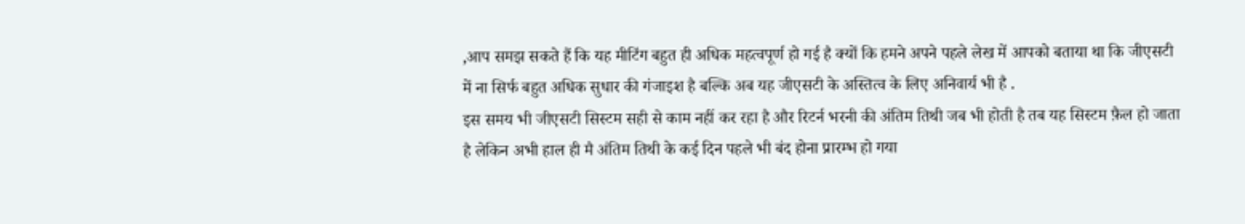,आप समझ सकते हैं कि यह मीटिंग बहुत ही अधिक महत्वपूर्ण हो गई है क्यों कि हमने अपने पहले लेख में आपको बताया था कि जीएसटी में ना सिर्फ बहुत अधिक सुधार की गंजाइश है बल्कि अब यह जीएसटी के अस्तित्व के लिए अनिवार्य भी है .
इस समय भी जीएसटी सिस्टम सही से काम नहीं कर रहा है और रिटर्न भरनी की अंतिम तिथी जब भी होती है तब यह सिस्टम फ़ैल हो जाता है लेकिन अभी हाल ही मै अंतिम तिथी के कई दिन पहले भी बंद होना प्रारम्भ हो गया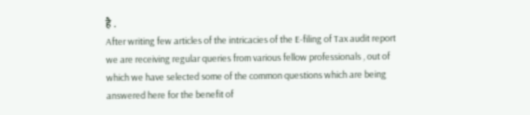है .
After writing few articles of the intricacies of the E-filing of Tax audit report we are receiving regular queries from various fellow professionals , out of which we have selected some of the common questions which are being answered here for the benefit of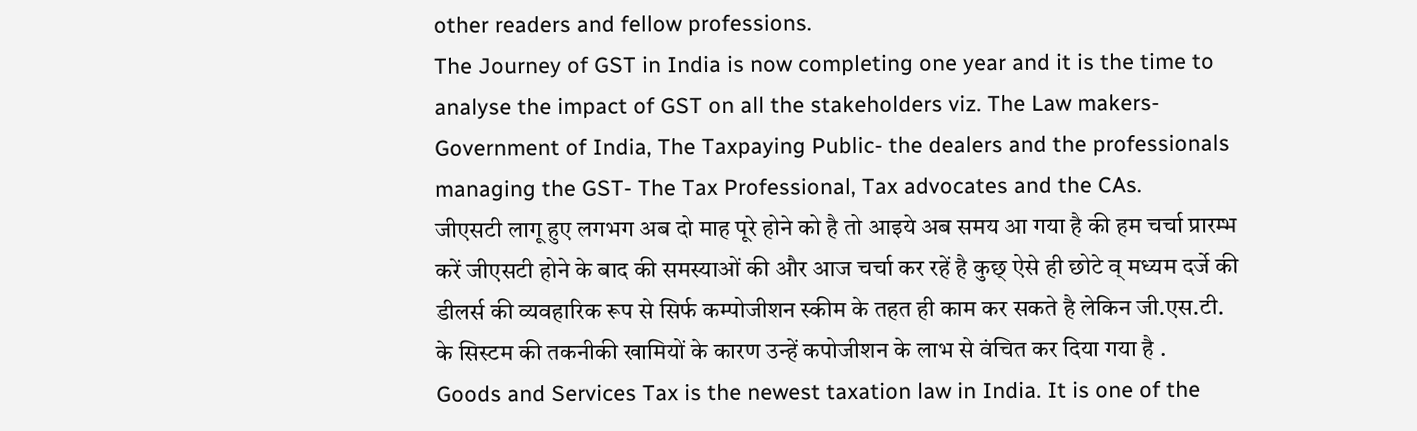other readers and fellow professions.
The Journey of GST in India is now completing one year and it is the time to analyse the impact of GST on all the stakeholders viz. The Law makers- Government of India, The Taxpaying Public- the dealers and the professionals managing the GST- The Tax Professional, Tax advocates and the CAs.
जीएसटी लागू हुए लगभग अब दो माह पूरे होने को है तो आइये अब समय आ गया है की हम चर्चा प्रारम्भ करें जीएसटी होने के बाद की समस्याओं की और आज चर्चा कर रहें है कुछ् ऐसे ही छोटे व् मध्यम दर्जे की डीलर्स की व्यवहारिक रूप से सिर्फ कम्पोजीशन स्कीम के तहत ही काम कर सकते है लेकिन जी.एस.टी. के सिस्टम की तकनीकी खामियों के कारण उन्हें कपोजीशन के लाभ से वंचित कर दिया गया है .
Goods and Services Tax is the newest taxation law in India. It is one of the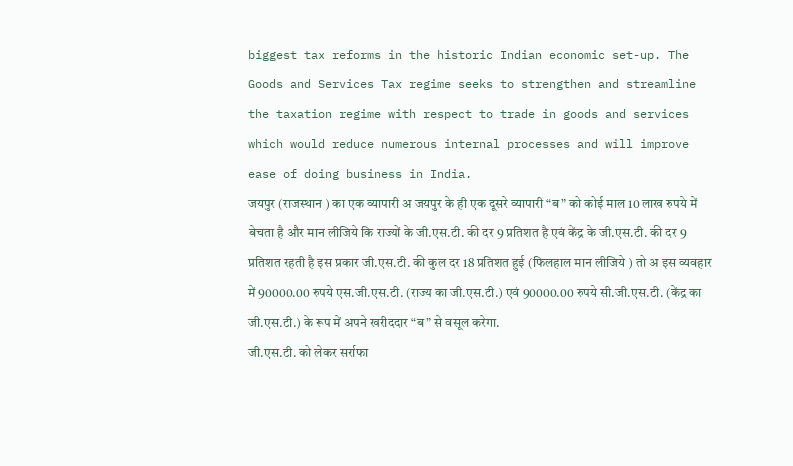biggest tax reforms in the historic Indian economic set-up. The Goods and Services Tax regime seeks to strengthen and streamline the taxation regime with respect to trade in goods and services which would reduce numerous internal processes and will improve ease of doing business in India.
जयपुर (राजस्थान ) का एक व्यापारी अ जयपुर के ही एक दूसरे व्यापारी “ब” को कोई माल 10 लाख रुपये में बेचता है और मान लीजिये कि राज्यों के जी.एस.टी. की दर 9 प्रतिशत है एवं केंद्र के जी.एस.टी. की दर 9 प्रतिशत रहती है इस प्रकार जी.एस.टी. की कुल दर 18 प्रतिशत हुई (फिलहाल मान लीजिये ) तो अ इस व्यवहार में 90000.00 रुपये एस.जी.एस.टी. (राज्य का जी.एस.टी.) एवं 90000.00 रुपये सी.जी.एस.टी. (केंद्र का जी.एस.टी.) के रूप में अपने खरीददार “ब” से वसूल करेगा.
जी.एस.टी. को लेकर सर्राफा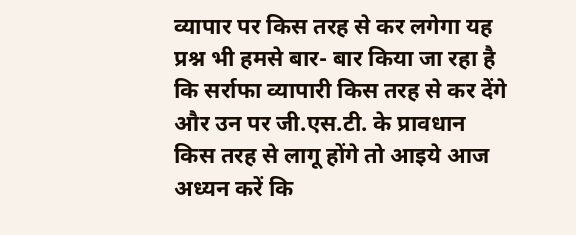व्यापार पर किस तरह से कर लगेगा यह प्रश्न भी हमसे बार- बार किया जा रहा है कि सर्राफा व्यापारी किस तरह से कर देंगे और उन पर जी.एस.टी. के प्रावधान किस तरह से लागू होंगे तो आइये आज अध्यन करें कि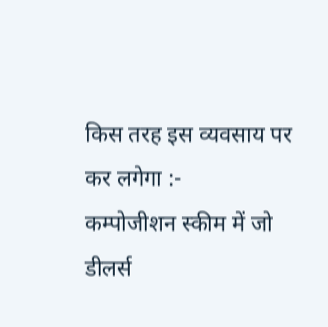किस तरह इस व्यवसाय पर कर लगेगा :-
कम्पोजीशन स्कीम में जो डीलर्स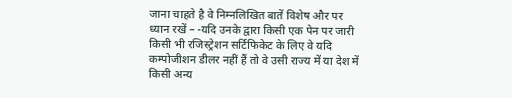जाना चाहते है वे निम्नलिखित बातें विशेष और पर ध्यान रखें – -यदि उनके द्वारा किसी एक पेन पर जारी किसी भी रजिस्ट्रेशन सर्टिफिकेट के लिए वे यदि कम्पोजीशन डीलर नहीं हैं तो वे उसी राज्य में या देश में किसी अन्य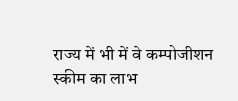राज्य में भी में वे कम्पोजीशन स्कीम का लाभ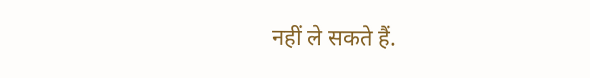नहीं ले सकते हैं.